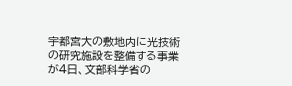宇都宮大の敷地内に光技術の研究施設を整備する事業が4日、文部科学省の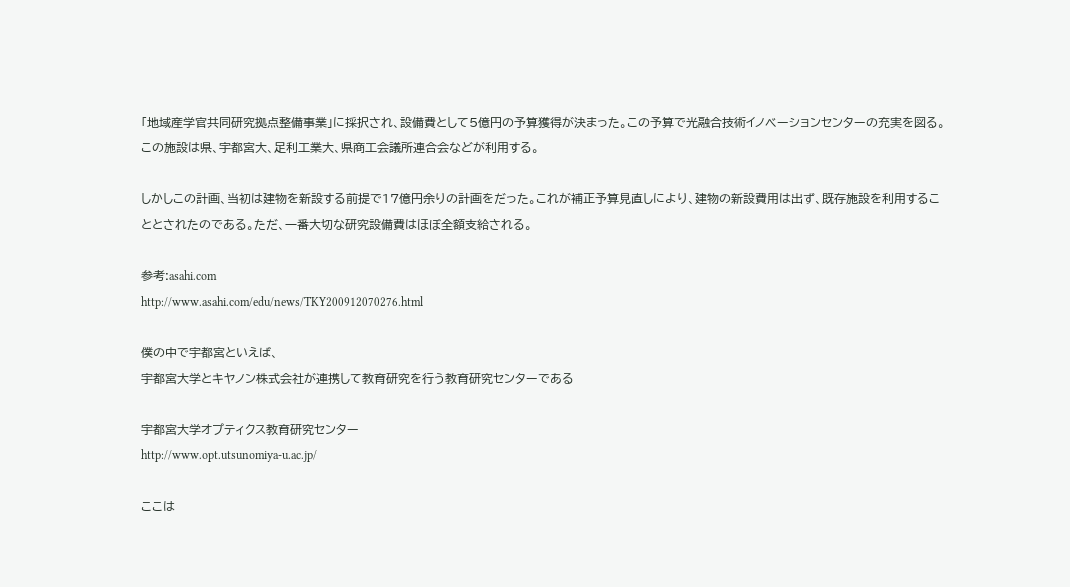「地域産学官共同研究拠点整備事業」に採択され、設備費として5億円の予算獲得が決まった。この予算で光融合技術イノベーションセンターの充実を図る。この施設は県、宇都宮大、足利工業大、県商工会議所連合会などが利用する。

しかしこの計画、当初は建物を新設する前提で17億円余りの計画をだった。これが補正予算見直しにより、建物の新設費用は出ず、既存施設を利用することとされたのである。ただ、一番大切な研究設備費はほぼ全額支給される。

参考:asahi.com
http://www.asahi.com/edu/news/TKY200912070276.html

僕の中で宇都宮といえば、
宇都宮大学とキヤノン株式会社が連携して教育研究を行う教育研究センターである

宇都宮大学オプティクス教育研究センター
http://www.opt.utsunomiya-u.ac.jp/

ここは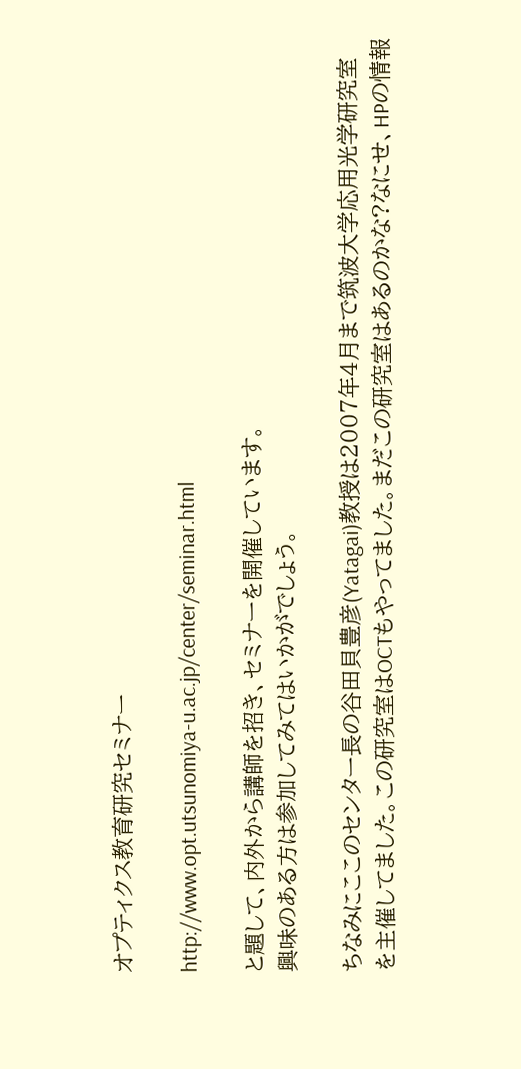オプティクス教育研究セミナー

http://www.opt.utsunomiya-u.ac.jp/center/seminar.html

と題して、内外から講師を招き、セミナーを開催しています。
興味のある方は参加してみてはいかがでしょう。

ちなみにここのセンター長の谷田貝豊彦(Yatagai)教授は2007年4月まで筑波大学応用光学研究室
を主催してました。この研究室はOCTもやってました。まだこの研究室はあるのかな?なにせ、HPの情報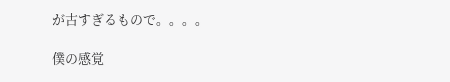が古すぎるもので。。。。

僕の感覚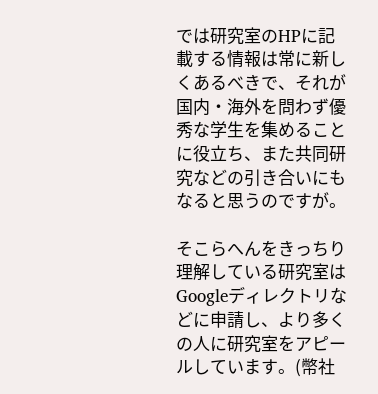では研究室のHPに記載する情報は常に新しくあるべきで、それが国内・海外を問わず優秀な学生を集めることに役立ち、また共同研究などの引き合いにもなると思うのですが。

そこらへんをきっちり理解している研究室はGoogleディレクトリなどに申請し、より多くの人に研究室をアピールしています。(幣社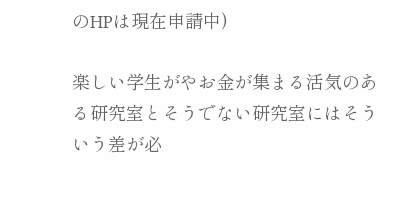のHPは現在申請中)

楽しい学生がやお金が集まる活気のある研究室とそうでない研究室にはそういう差が必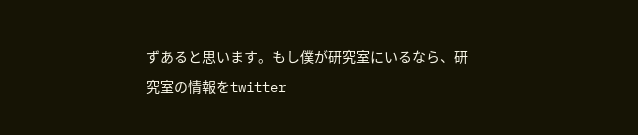ずあると思います。もし僕が研究室にいるなら、研究室の情報をtwitter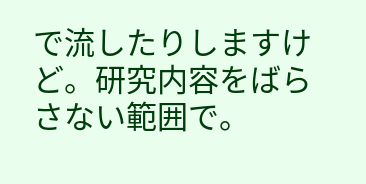で流したりしますけど。研究内容をばらさない範囲で。